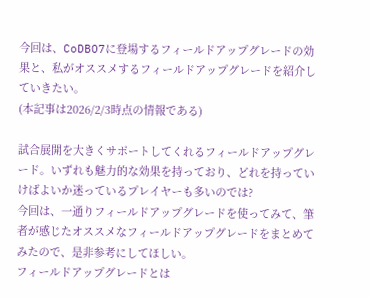今回は、CoDBO7に登場するフィールドアップグレードの効果と、私がオススメするフィールドアップグレードを紹介していきたい。
(本記事は2026/2/3時点の情報である)

試合展開を大きくサポートしてくれるフィールドアップグレード。いずれも魅力的な効果を持っており、どれを持っていけばよいか迷っているプレイヤーも多いのでは?
今回は、一通りフィールドアップグレードを使ってみて、筆者が感じたオススメなフィールドアップグレードをまとめてみたので、是非参考にしてほしい。
フィールドアップグレードとは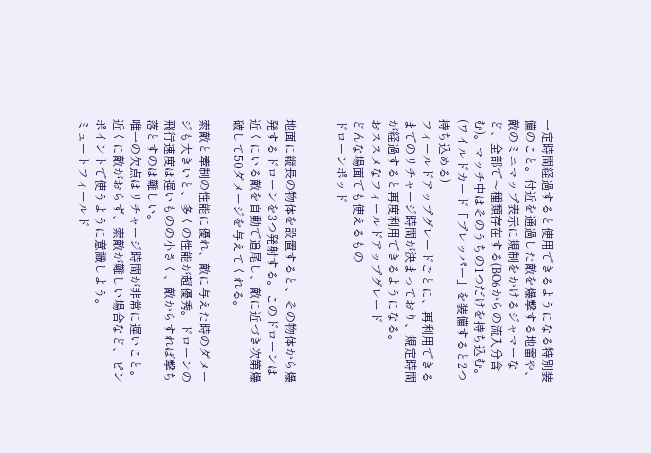一定時間経過すると使用できるようになる特別装備のこと。付近を通過した敵を爆撃する地雷や、敵のミニマップ表示に規制をかけるジャマーなど、全部で〜種類存在する(BO6からの流入分含む)。マッチ中はそのうちの1つだけを持ち込む。(ワイルドカード「プレッパー」を装備すると2つ持ち込める)
フィールドアップグレードごとに、再利用できるまでのリチャージ時間が決まっており、規定時間が経過すると再度利用できるようになる。
おススメなフィールドアップグレード
どんな場面でも使えるもの
ドローンポッド


地面に縦長の物体を設置すると、その物体から爆発するドローンを3つ発射する。このドローンは近くにいる敵を自動で追尾し、敵に近づき次第爆破して50ダメージを与えてくれる。

索敵と牽制の性能に優れ、敵に与えた時のダメージも大きいと、多くの性能が超優秀。ドローンの飛行速度は遅いものの小さく、敵からすれば撃ち落とすのは難しい。
唯一の欠点はリチャージ時間が非常に遅いこと。近くに敵がおらず、索敵が難しい場合など、ピンポイントで使うように意識しよう。
ミュートフィールド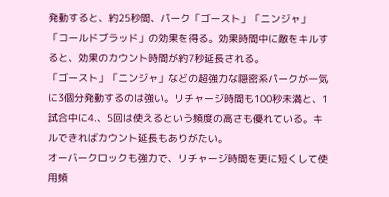発動すると、約25秒間、パーク「ゴースト」「ニンジャ」「コールドブラッド」の効果を得る。効果時間中に敵をキルすると、効果のカウント時間が約7秒延長される。
「ゴースト」「ニンジャ」などの超強力な隠密系パークが一気に3個分発動するのは強い。リチャージ時間も100秒未満と、1試合中に4.、5回は使えるという頻度の高さも優れている。キルできればカウント延長もありがたい。
オーバークロックも強力で、リチャージ時間を更に短くして使用頻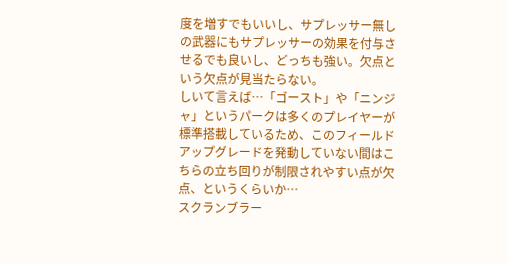度を増すでもいいし、サプレッサー無しの武器にもサプレッサーの効果を付与させるでも良いし、どっちも強い。欠点という欠点が見当たらない。
しいて言えば…「ゴースト」や「ニンジャ」というパークは多くのプレイヤーが標準搭載しているため、このフィールドアップグレードを発動していない間はこちらの立ち回りが制限されやすい点が欠点、というくらいか…
スクランブラー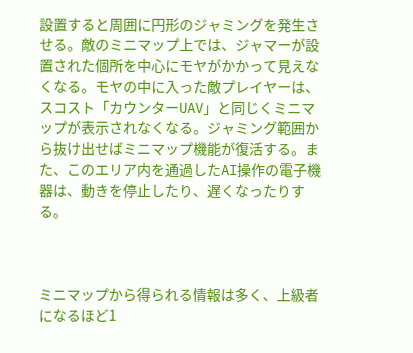設置すると周囲に円形のジャミングを発生させる。敵のミニマップ上では、ジャマーが設置された個所を中心にモヤがかかって見えなくなる。モヤの中に入った敵プレイヤーは、スコスト「カウンターUAV」と同じくミニマップが表示されなくなる。ジャミング範囲から抜け出せばミニマップ機能が復活する。また、このエリア内を通過したAI操作の電子機器は、動きを停止したり、遅くなったりする。



ミニマップから得られる情報は多く、上級者になるほど1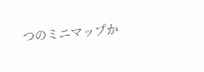つのミニマップか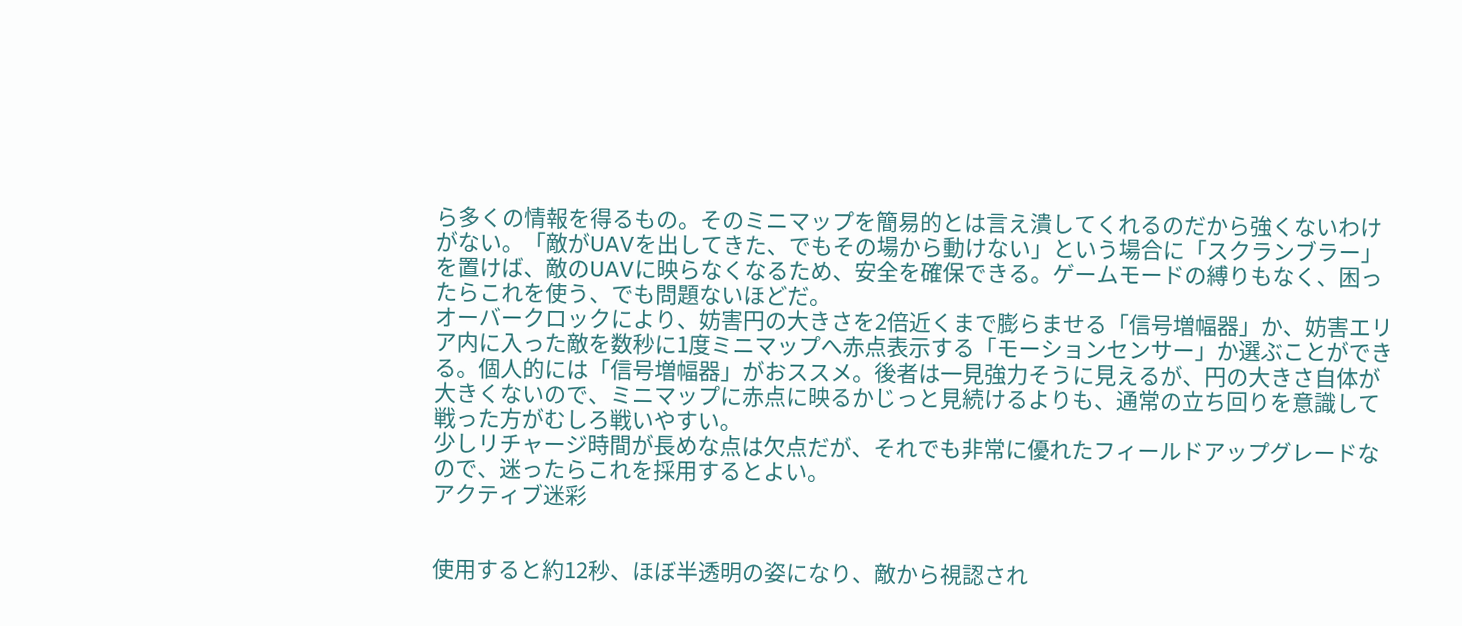ら多くの情報を得るもの。そのミニマップを簡易的とは言え潰してくれるのだから強くないわけがない。「敵がUAVを出してきた、でもその場から動けない」という場合に「スクランブラー」を置けば、敵のUAVに映らなくなるため、安全を確保できる。ゲームモードの縛りもなく、困ったらこれを使う、でも問題ないほどだ。
オーバークロックにより、妨害円の大きさを2倍近くまで膨らませる「信号増幅器」か、妨害エリア内に入った敵を数秒に1度ミニマップへ赤点表示する「モーションセンサー」か選ぶことができる。個人的には「信号増幅器」がおススメ。後者は一見強力そうに見えるが、円の大きさ自体が大きくないので、ミニマップに赤点に映るかじっと見続けるよりも、通常の立ち回りを意識して戦った方がむしろ戦いやすい。
少しリチャージ時間が長めな点は欠点だが、それでも非常に優れたフィールドアップグレードなので、迷ったらこれを採用するとよい。
アクティブ迷彩


使用すると約12秒、ほぼ半透明の姿になり、敵から視認され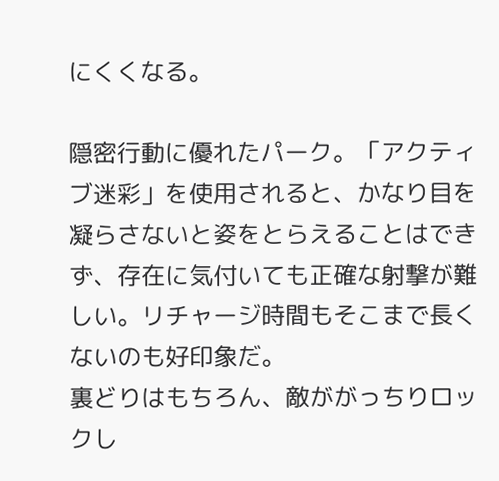にくくなる。

隠密行動に優れたパーク。「アクティブ迷彩」を使用されると、かなり目を凝らさないと姿をとらえることはできず、存在に気付いても正確な射撃が難しい。リチャージ時間もそこまで長くないのも好印象だ。
裏どりはもちろん、敵ががっちりロックし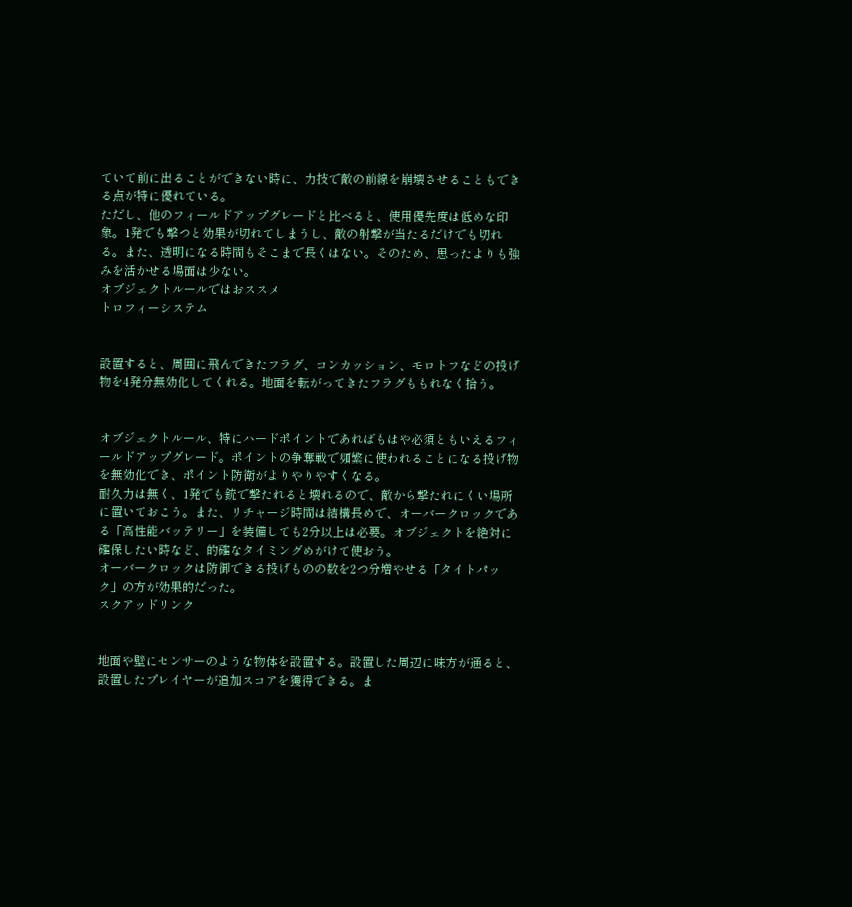ていて前に出ることができない時に、力技で敵の前線を崩壊させることもできる点が特に優れている。
ただし、他のフィールドアップグレードと比べると、使用優先度は低めな印象。1発でも撃つと効果が切れてしまうし、敵の射撃が当たるだけでも切れる。また、透明になる時間もそこまで長くはない。そのため、思ったよりも強みを活かせる場面は少ない。
オブジェクトルールではおススメ
トロフィーシステム


設置すると、周囲に飛んできたフラグ、コンカッション、モロトフなどの投げ物を4発分無効化してくれる。地面を転がってきたフラグももれなく拾う。


オブジェクトルール、特にハードポイントであればもはや必須ともいえるフィールドアップグレード。ポイントの争奪戦で頻繁に使われることになる投げ物を無効化でき、ポイント防衛がよりやりやすくなる。
耐久力は無く、1発でも銃で撃たれると壊れるので、敵から撃たれにくい場所に置いておこう。また、リチャージ時間は結構長めで、オーバークロックである「高性能バッテリー」を装備しても2分以上は必要。オブジェクトを絶対に確保したい時など、的確なタイミングめがけて使おう。
オーバークロックは防御できる投げものの数を2つ分増やせる「タイトパック」の方が効果的だった。
スクアッドリンク


地面や壁にセンサーのような物体を設置する。設置した周辺に味方が通ると、設置したプレイヤーが追加スコアを獲得できる。ま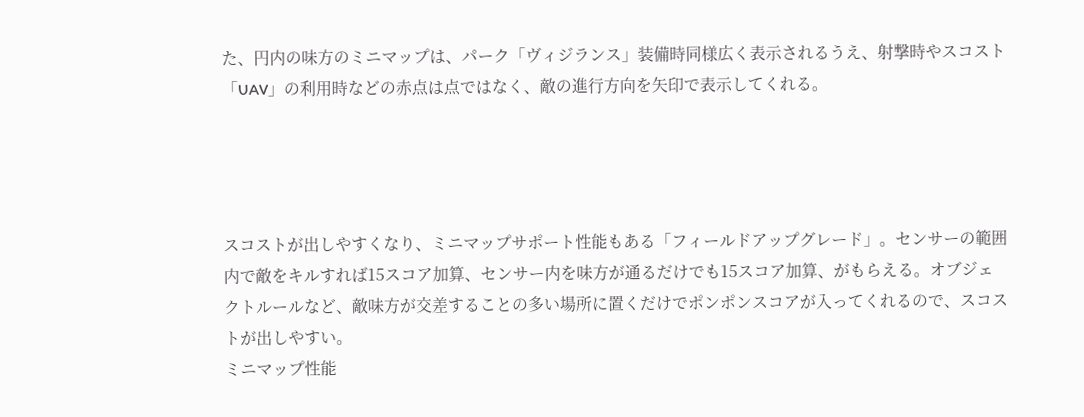た、円内の味方のミニマップは、パーク「ヴィジランス」装備時同様広く表示されるうえ、射撃時やスコスト「UAV」の利用時などの赤点は点ではなく、敵の進行方向を矢印で表示してくれる。




スコストが出しやすくなり、ミニマップサポート性能もある「フィールドアップグレード」。センサーの範囲内で敵をキルすれば15スコア加算、センサー内を味方が通るだけでも15スコア加算、がもらえる。オブジェクトルールなど、敵味方が交差することの多い場所に置くだけでポンポンスコアが入ってくれるので、スコストが出しやすい。
ミニマップ性能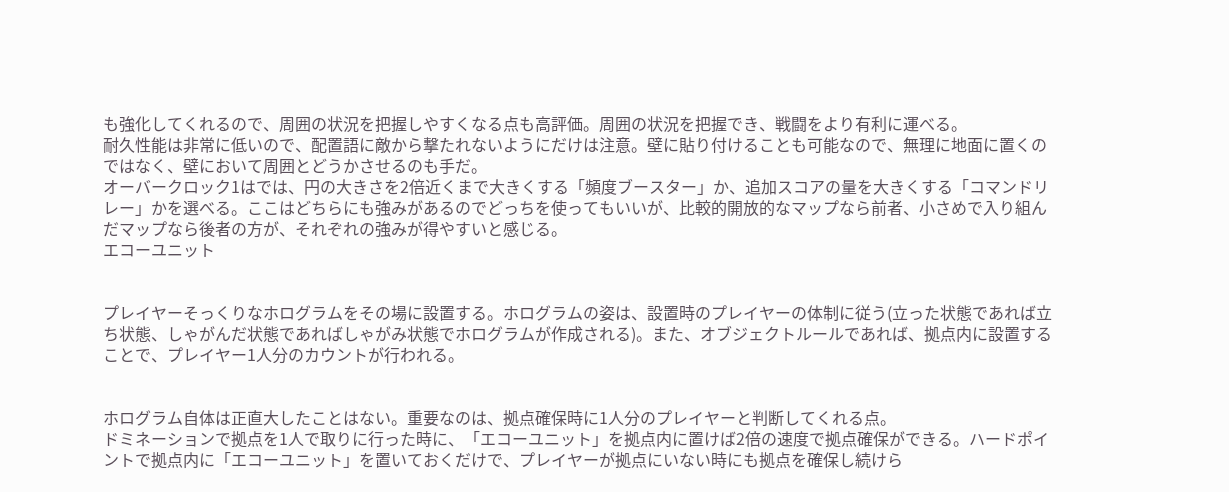も強化してくれるので、周囲の状況を把握しやすくなる点も高評価。周囲の状況を把握でき、戦闘をより有利に運べる。
耐久性能は非常に低いので、配置語に敵から撃たれないようにだけは注意。壁に貼り付けることも可能なので、無理に地面に置くのではなく、壁において周囲とどうかさせるのも手だ。
オーバークロック1はでは、円の大きさを2倍近くまで大きくする「頻度ブースター」か、追加スコアの量を大きくする「コマンドリレー」かを選べる。ここはどちらにも強みがあるのでどっちを使ってもいいが、比較的開放的なマップなら前者、小さめで入り組んだマップなら後者の方が、それぞれの強みが得やすいと感じる。
エコーユニット


プレイヤーそっくりなホログラムをその場に設置する。ホログラムの姿は、設置時のプレイヤーの体制に従う(立った状態であれば立ち状態、しゃがんだ状態であればしゃがみ状態でホログラムが作成される)。また、オブジェクトルールであれば、拠点内に設置することで、プレイヤー1人分のカウントが行われる。


ホログラム自体は正直大したことはない。重要なのは、拠点確保時に1人分のプレイヤーと判断してくれる点。
ドミネーションで拠点を1人で取りに行った時に、「エコーユニット」を拠点内に置けば2倍の速度で拠点確保ができる。ハードポイントで拠点内に「エコーユニット」を置いておくだけで、プレイヤーが拠点にいない時にも拠点を確保し続けら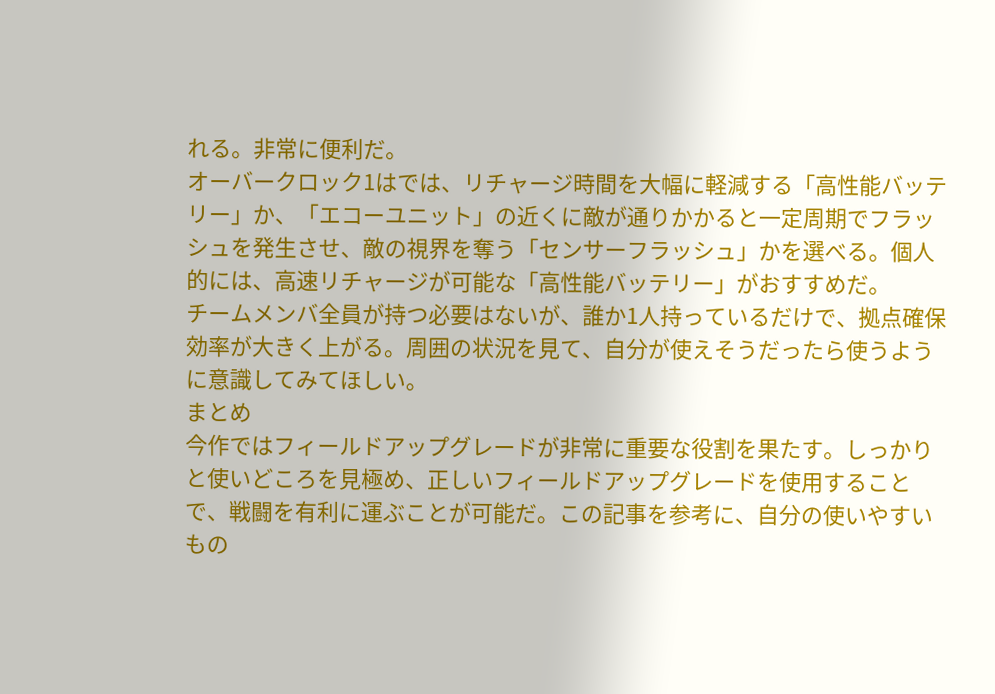れる。非常に便利だ。
オーバークロック1はでは、リチャージ時間を大幅に軽減する「高性能バッテリー」か、「エコーユニット」の近くに敵が通りかかると一定周期でフラッシュを発生させ、敵の視界を奪う「センサーフラッシュ」かを選べる。個人的には、高速リチャージが可能な「高性能バッテリー」がおすすめだ。
チームメンバ全員が持つ必要はないが、誰か1人持っているだけで、拠点確保効率が大きく上がる。周囲の状況を見て、自分が使えそうだったら使うように意識してみてほしい。
まとめ
今作ではフィールドアップグレードが非常に重要な役割を果たす。しっかりと使いどころを見極め、正しいフィールドアップグレードを使用することで、戦闘を有利に運ぶことが可能だ。この記事を参考に、自分の使いやすいもの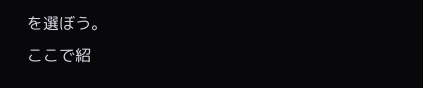を選ぼう。
ここで紹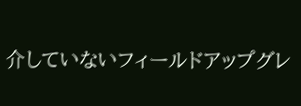介していないフィールドアップグレ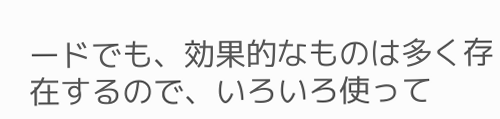ードでも、効果的なものは多く存在するので、いろいろ使って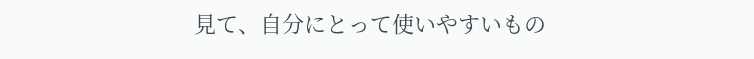見て、自分にとって使いやすいもの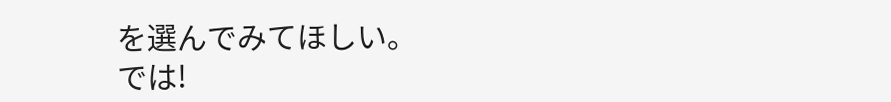を選んでみてほしい。
では!